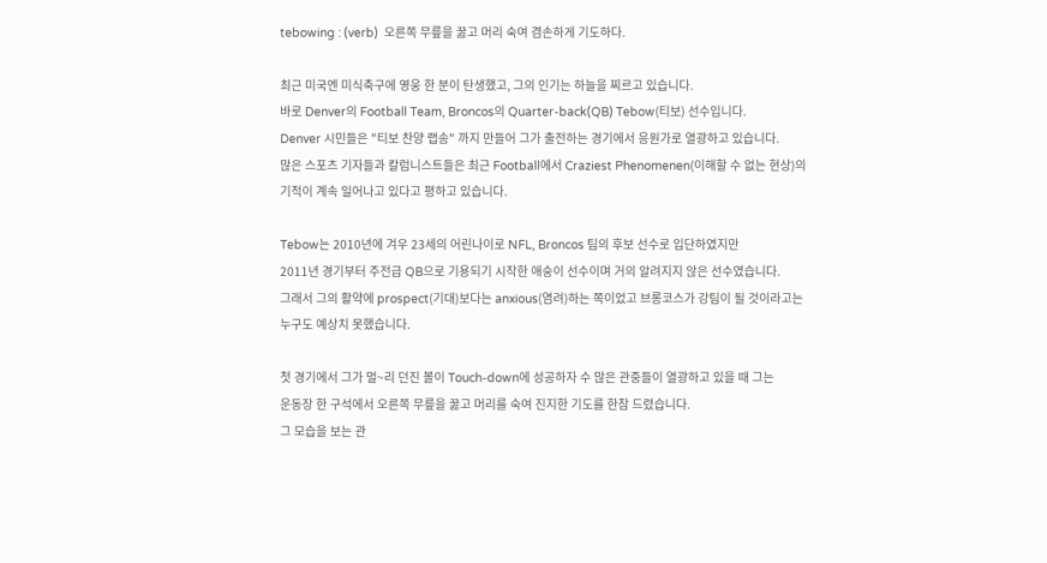tebowing : (verb)  오른쪽 무릎을 꿇고 머리 숙여 겸손하게 기도하다.

최근 미국엔 미식축구에 영웅 한 분이 탄생했고, 그의 인기는 하늘을 찌르고 있습니다.
바로 Denver의 Football Team, Broncos의 Quarter-back(QB) Tebow(티보) 선수입니다.
Denver 시민들은 "티보 찬양 랩송" 까지 만들어 그가 출전하는 경기에서 응원가로 열광하고 있습니다.
많은 스포츠 기자들과 칼럼니스트들은 최근 Football에서 Craziest Phenomenen(이해할 수 없는 현상)의
기적이 계속 일어나고 있다고 평하고 있습니다.

Tebow는 2010년에 겨우 23세의 어린나이로 NFL, Broncos 팀의 후보 선수로 입단하였지만
2011년 경기부터 주전급 QB으로 기용되기 시작한 애숭이 선수이며 거의 알려지지 않은 선수였습니다.
그래서 그의 활약에 prospect(기대)보다는 anxious(염려)하는 쪽이었고 브롱코스가 강팀이 될 것이라고는
누구도 예상치 못했습니다.

첫 경기에서 그가 멀~리 던진 볼이 Touch-down에 성공하자 수 많은 관중들이 열광하고 있을 때 그는
운동장 한 구석에서 오른쪽 무릎을 꿇고 머리를 숙여 진지한 기도를 한참 드렸습니다.
그 모습을 보는 관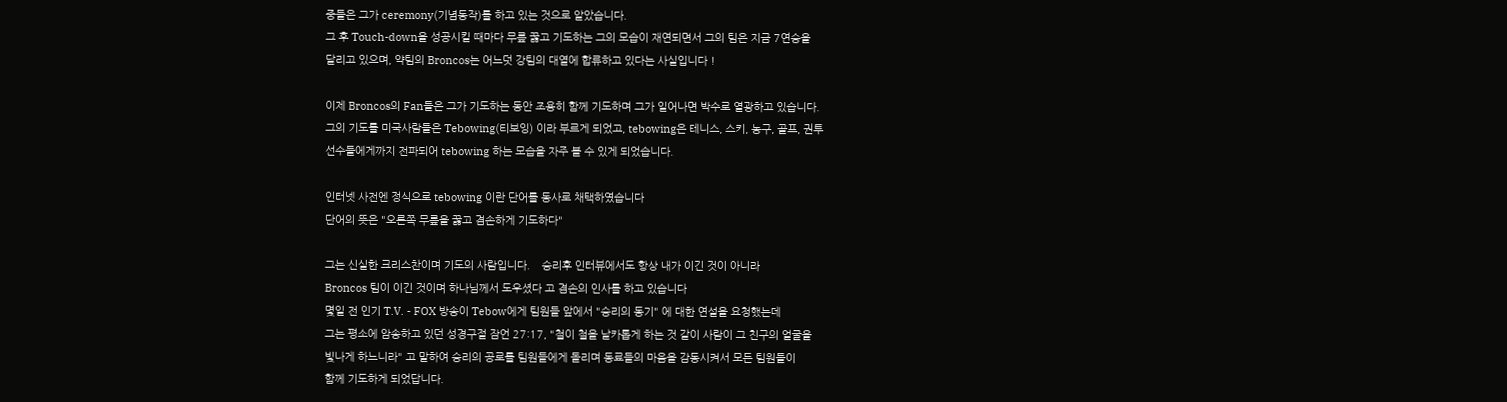중들은 그가 ceremony(기념동작)를 하고 있는 것으로 알았습니다.
그 후 Touch-down을 성공시킬 때마다 무릎 꿇고 기도하는 그의 모습이 재연되면서 그의 팀은 지금 7연승을
달리고 있으며, 약팀의 Broncos는 어느덧 강팀의 대열에 합류하고 있다는 사실입니다 !

이제 Broncos의 Fan들은 그가 기도하는 동안 조용히 함께 기도하며 그가 일어나면 박수로 열광하고 있습니다.
그의 기도를 미국사람들은 Tebowing(티보잉) 이라 부르게 되었고, tebowing은 테니스, 스키, 농구, 골프, 권투
선수들에게까지 전파되어 tebowing 하는 모습을 자주 볼 수 있게 되었습니다.

인터넷 사전엔 정식으로 tebowing 이란 단어를 동사로 채택하였습니다
단어의 뜻은 "오른쪽 무릎을 꿇고 겸손하게 기도하다"

그는 신실한 크리스찬이며 기도의 사람입니다.    승리후 인터뷰에서도 항상 내가 이긴 것이 아니라
Broncos 팀이 이긴 것이며 하나님께서 도우셨다 고 겸손의 인사를 하고 있습니다
몇일 전 인기 T.V. - FOX 방송이 Tebow에게 팀원들 앞에서 "승리의 동기" 에 대한 연설을 요청했는데
그는 평소에 암송하고 있던 성경구절 잠언 27:17, "철이 철을 날카롭게 하는 것 같이 사람이 그 친구의 얼굴을
빛나게 하느니라" 고 말하여 승리의 공로를 팀원들에게 돌리며 동료들의 마음을 감동시켜서 모든 팀원들이
함께 기도하게 되었답니다.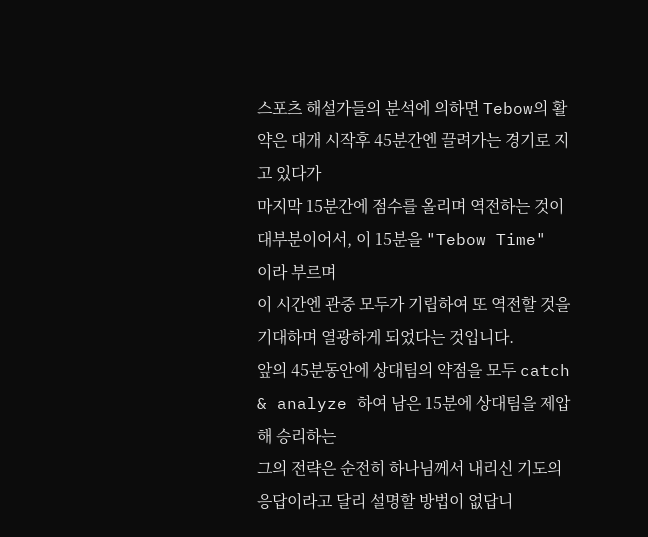스포츠 해설가들의 분석에 의하면 Tebow의 활약은 대개 시작후 45분간엔 끌려가는 경기로 지고 있다가
마지막 15분간에 점수를 올리며 역전하는 것이 대부분이어서, 이 15분을 "Tebow Time" 이라 부르며
이 시간엔 관중 모두가 기립하여 또 역전할 것을 기대하며 열광하게 되었다는 것입니다.
앞의 45분동안에 상대팀의 약점을 모두 catch & analyze 하여 남은 15분에 상대팀을 제압해 승리하는
그의 전략은 순전히 하나님께서 내리신 기도의 응답이라고 달리 설명할 방법이 없답니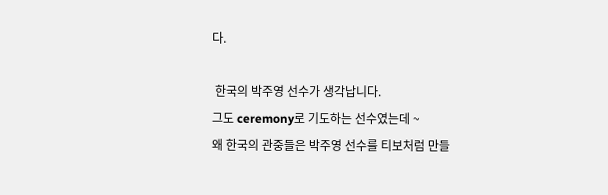다.

 한국의 박주영 선수가 생각납니다.
그도 ceremony로 기도하는 선수였는데 ~
왜 한국의 관중들은 박주영 선수를 티보처럼 만들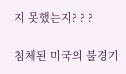지 못했는지? ? ?

침체된 미국의 불경기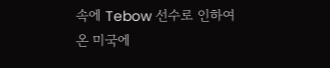속에 Tebow 선수로 인하여 온 미국에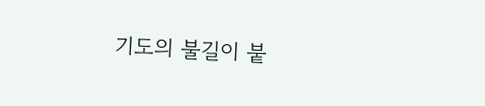기도의 불길이 붙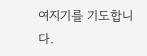여지기를 기도합니다.